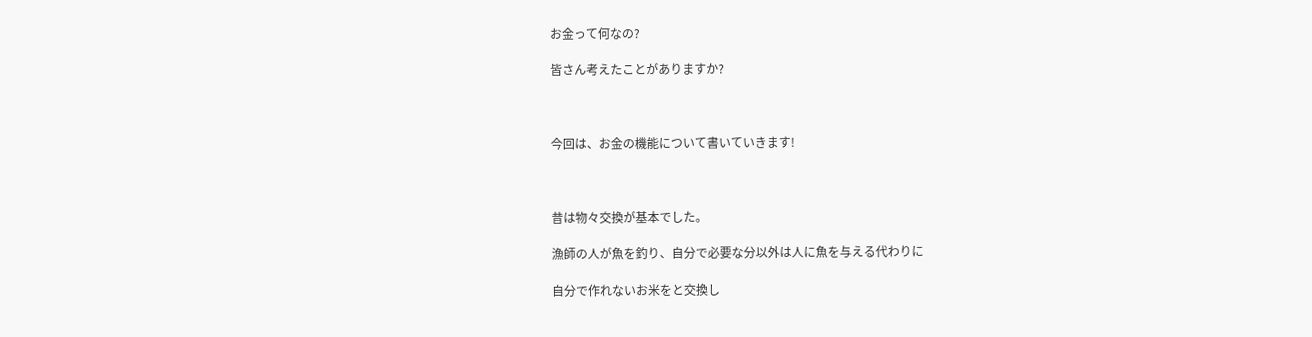お金って何なの?

皆さん考えたことがありますか?



今回は、お金の機能について書いていきます!



昔は物々交換が基本でした。

漁師の人が魚を釣り、自分で必要な分以外は人に魚を与える代わりに

自分で作れないお米をと交換し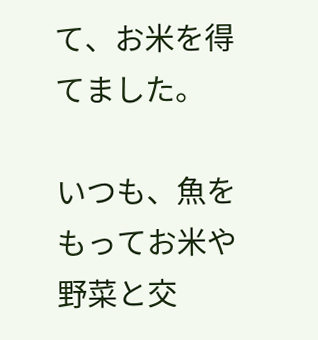て、お米を得てました。

いつも、魚をもってお米や野菜と交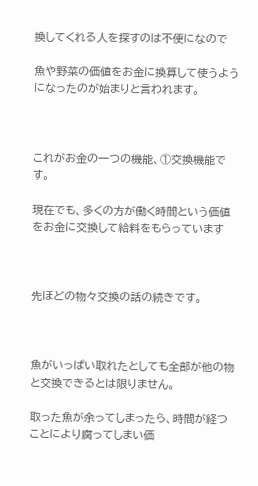換してくれる人を探すのは不便になので

魚や野菜の価値をお金に換算して使うようになったのが始まりと言われます。



これがお金の一つの機能、①交換機能です。

現在でも、多くの方が働く時間という価値をお金に交換して給料をもらっています



先ほどの物々交換の話の続きです。



魚がいっぱい取れたとしても全部が他の物と交換できるとは限りません。

取った魚が余ってしまったら、時間が経つことにより腐ってしまい価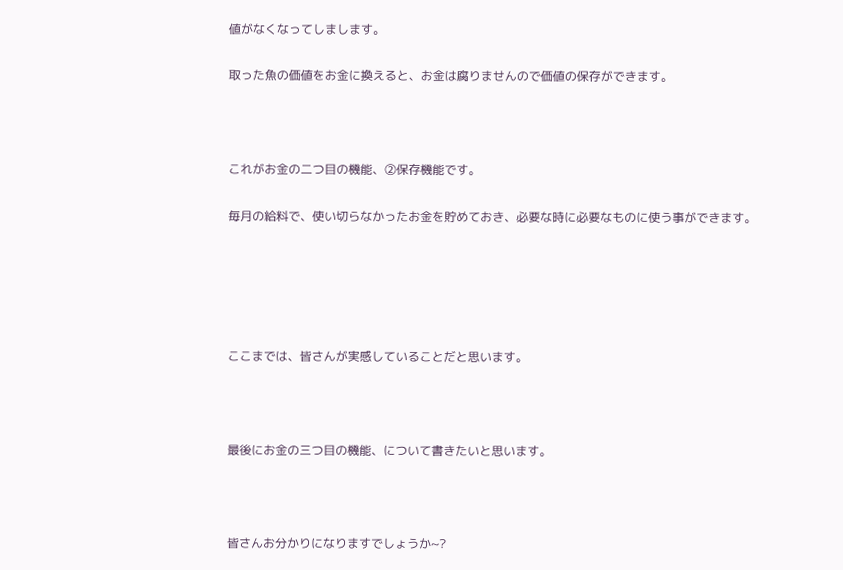値がなくなってしまします。

取った魚の価値をお金に換えると、お金は腐りませんので価値の保存ができます。



これがお金の二つ目の機能、②保存機能です。

毎月の給料で、使い切らなかったお金を貯めておき、必要な時に必要なものに使う事ができます。





ここまでは、皆さんが実感していることだと思います。



最後にお金の三つ目の機能、について書きたいと思います。



皆さんお分かりになりますでしょうか~?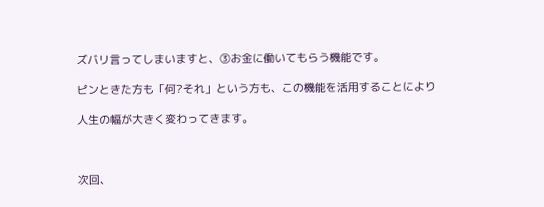ズバリ言ってしまいますと、③お金に働いてもらう機能です。

ピンときた方も「何?それ」という方も、この機能を活用することにより

人生の幅が大きく変わってきます。



次回、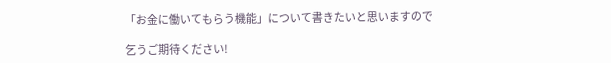「お金に働いてもらう機能」について書きたいと思いますので

乞うご期待ください!